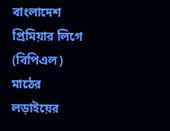বাংলাদেশ প্রিমিয়ার লিগে (বিপিএল) মাঠের লড়াইয়ের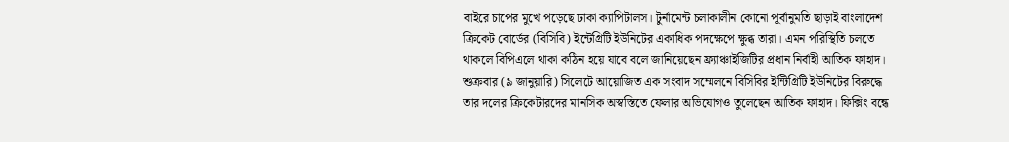বাইরে চাপের মুখে পড়েছে ঢাকা ক্যাপিটালস। টুর্নামেন্ট চলাকালীন কোনো পূর্বানুমতি ছাড়াই বাংলাদেশ ক্রিকেট বোর্ডের (বিসিবি) ইন্টেগ্রিটি ইউনিটের একাধিক পদক্ষেপে ক্ষুব্ধ তারা। এমন পরিস্থিতি চলতে থাকলে বিপিএলে থাকা কঠিন হয়ে যাবে বলে জানিয়েছেন ফ্র্যাঞ্চাইজিটির প্রধান নির্বাহী আতিক ফাহাদ।
শুক্রবার (৯ জানুয়ারি) সিলেটে আয়োজিত এক সংবাদ সম্মেলনে বিসিবির ইন্টিগ্রিটি ইউনিটের বিরুদ্ধে তার দলের ক্রিকেটারদের মানসিক অস্বস্তিতে ফেলার অভিযোগও তুলেছেন আতিক ফাহাদ। ফিক্সিং বন্ধে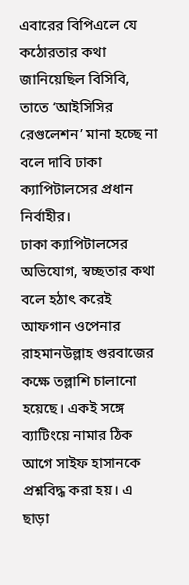এবারের বিপিএলে যে কঠোরতার কথা জানিয়েছিল বিসিবি, তাতে ‘আইসিসির রেগুলেশন’ মানা হচ্ছে না বলে দাবি ঢাকা ক্যাপিটালসের প্রধান নির্বাহীর।
ঢাকা ক্যাপিটালসের অভিযোগ, স্বচ্ছতার কথা বলে হঠাৎ করেই আফগান ওপেনার রাহমানউল্লাহ গুরবাজের কক্ষে তল্লাশি চালানো হয়েছে। একই সঙ্গে ব্যাটিংয়ে নামার ঠিক আগে সাইফ হাসানকে প্রশ্নবিদ্ধ করা হয়। এ ছাড়া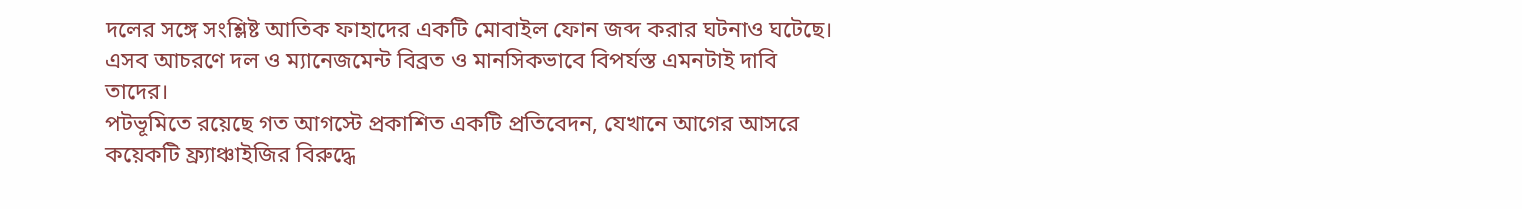দলের সঙ্গে সংশ্লিষ্ট আতিক ফাহাদের একটি মোবাইল ফোন জব্দ করার ঘটনাও ঘটেছে। এসব আচরণে দল ও ম্যানেজমেন্ট বিব্রত ও মানসিকভাবে বিপর্যস্ত এমনটাই দাবি তাদের।
পটভূমিতে রয়েছে গত আগস্টে প্রকাশিত একটি প্রতিবেদন, যেখানে আগের আসরে কয়েকটি ফ্র্যাঞ্চাইজির বিরুদ্ধে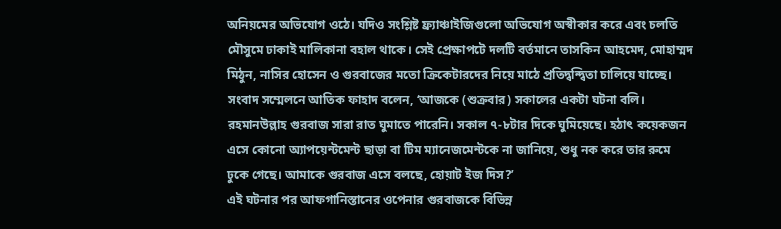অনিয়মের অভিযোগ ওঠে। যদিও সংশ্লিষ্ট ফ্র্যাঞ্চাইজিগুলো অভিযোগ অস্বীকার করে এবং চলতি মৌসুমে ঢাকাই মালিকানা বহাল থাকে। সেই প্রেক্ষাপটে দলটি বর্তমানে তাসকিন আহমেদ, মোহাম্মদ মিঠুন, নাসির হোসেন ও গুরবাজের মতো ক্রিকেটারদের নিয়ে মাঠে প্রতিদ্বন্দ্বিতা চালিয়ে যাচ্ছে।
সংবাদ সম্মেলনে আতিক ফাহাদ বলেন, ‘আজকে (শুক্রবার) সকালের একটা ঘটনা বলি। রহমানউল্লাহ গুরবাজ সারা রাত ঘুমাতে পারেনি। সকাল ৭-৮টার দিকে ঘুমিয়েছে। হঠাৎ কয়েকজন এসে কোনো অ্যাপয়েন্টমেন্ট ছাড়া বা টিম ম্যানেজমেন্টকে না জানিয়ে, শুধু নক করে তার রুমে ঢুকে গেছে। আমাকে গুরবাজ এসে বলছে, হোয়াট ইজ দিস?’
এই ঘটনার পর আফগানিস্তানের ওপেনার গুরবাজকে বিভিন্ন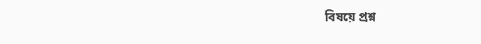বিষয়ে প্রশ্ন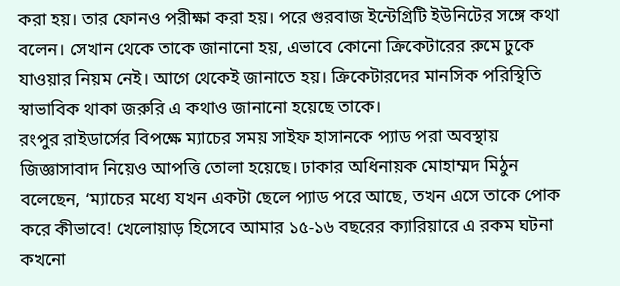করা হয়। তার ফোনও পরীক্ষা করা হয়। পরে গুরবাজ ইন্টেগ্রিটি ইউনিটের সঙ্গে কথা বলেন। সেখান থেকে তাকে জানানো হয়, এভাবে কোনো ক্রিকেটারের রুমে ঢুকে যাওয়ার নিয়ম নেই। আগে থেকেই জানাতে হয়। ক্রিকেটারদের মানসিক পরিস্থিতি স্বাভাবিক থাকা জরুরি এ কথাও জানানো হয়েছে তাকে।
রংপুর রাইডার্সের বিপক্ষে ম্যাচের সময় সাইফ হাসানকে প্যাড পরা অবস্থায় জিজ্ঞাসাবাদ নিয়েও আপত্তি তোলা হয়েছে। ঢাকার অধিনায়ক মোহাম্মদ মিঠুন বলেছেন, ‘ম্যাচের মধ্যে যখন একটা ছেলে প্যাড পরে আছে, তখন এসে তাকে পোক করে কীভাবে! খেলোয়াড় হিসেবে আমার ১৫-১৬ বছরের ক্যারিয়ারে এ রকম ঘটনা কখনো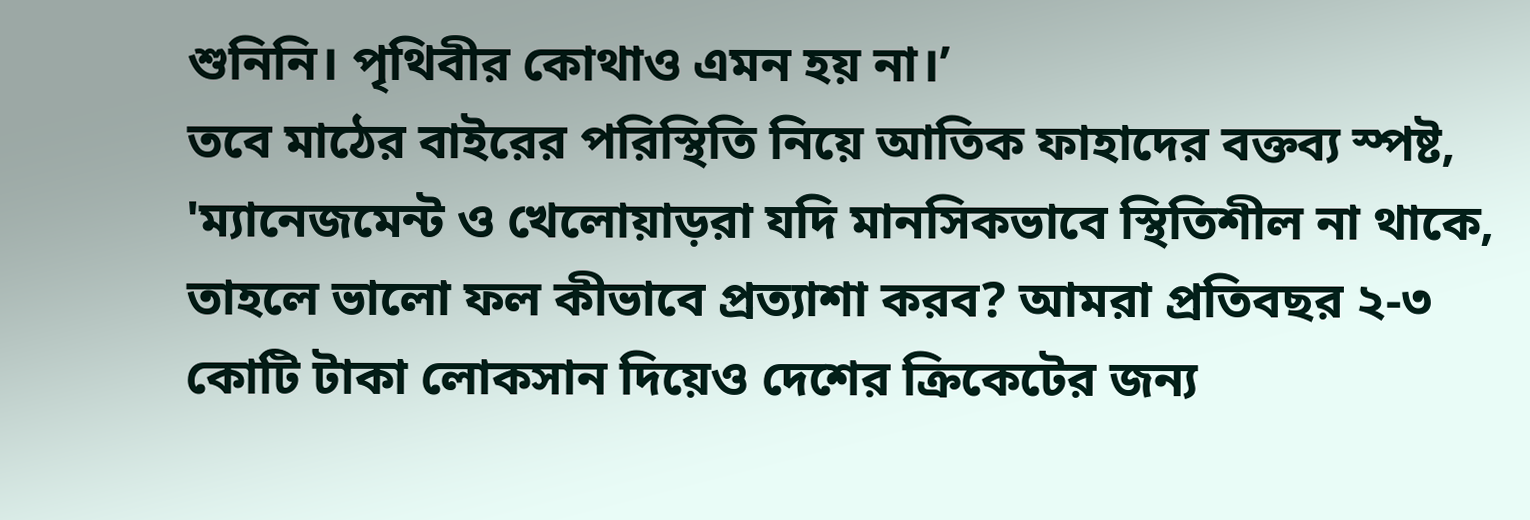শুনিনি। পৃথিবীর কোথাও এমন হয় না।’
তবে মাঠের বাইরের পরিস্থিতি নিয়ে আতিক ফাহাদের বক্তব্য স্পষ্ট, 'ম্যানেজমেন্ট ও খেলোয়াড়রা যদি মানসিকভাবে স্থিতিশীল না থাকে, তাহলে ভালো ফল কীভাবে প্রত্যাশা করব? আমরা প্রতিবছর ২-৩ কোটি টাকা লোকসান দিয়েও দেশের ক্রিকেটের জন্য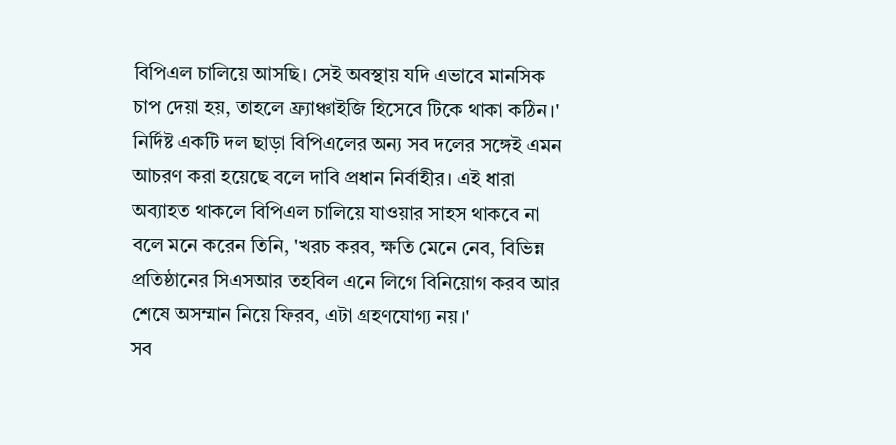বিপিএল চালিয়ে আসছি। সেই অবস্থায় যদি এভাবে মানসিক চাপ দেয়া হয়, তাহলে ফ্র্যাঞ্চাইজি হিসেবে টিকে থাকা কঠিন।'
নির্দিষ্ট একটি দল ছাড়া বিপিএলের অন্য সব দলের সঙ্গেই এমন আচরণ করা হয়েছে বলে দাবি প্রধান নির্বাহীর। এই ধারা অব্যাহত থাকলে বিপিএল চালিয়ে যাওয়ার সাহস থাকবে না বলে মনে করেন তিনি, 'খরচ করব, ক্ষতি মেনে নেব, বিভিন্ন প্রতিষ্ঠানের সিএসআর তহবিল এনে লিগে বিনিয়োগ করব আর শেষে অসম্মান নিয়ে ফিরব, এটা গ্রহণযোগ্য নয়।'
সব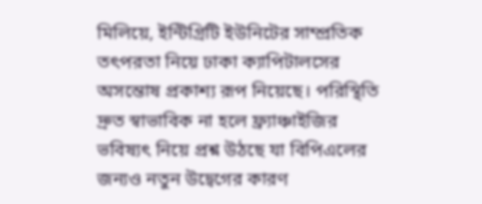মিলিয়ে, ইন্টিগ্রিটি ইউনিটের সাম্প্রতিক তৎপরতা নিয়ে ঢাকা ক্যাপিটালসের অসন্তোষ প্রকাশ্য রূপ নিয়েছে। পরিস্থিতি দ্রুত স্বাভাবিক না হলে ফ্র্যাঞ্চাইজির ভবিষ্যৎ নিয়ে প্রশ্ন উঠছে যা বিপিএলের জন্যও নতুন উদ্বেগের কারণ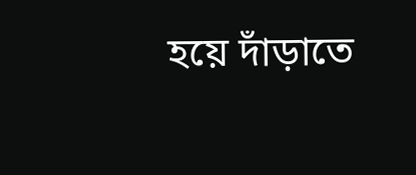হয়ে দাঁড়াতে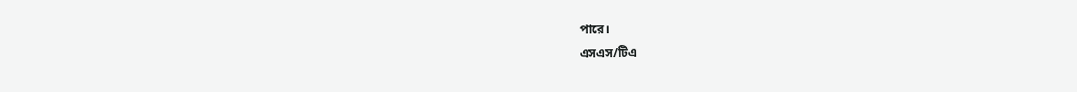পারে।
এসএস/টিএ